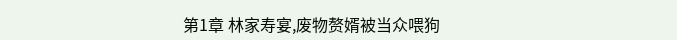第1章 林家寿宴,废物赘婿被当众喂狗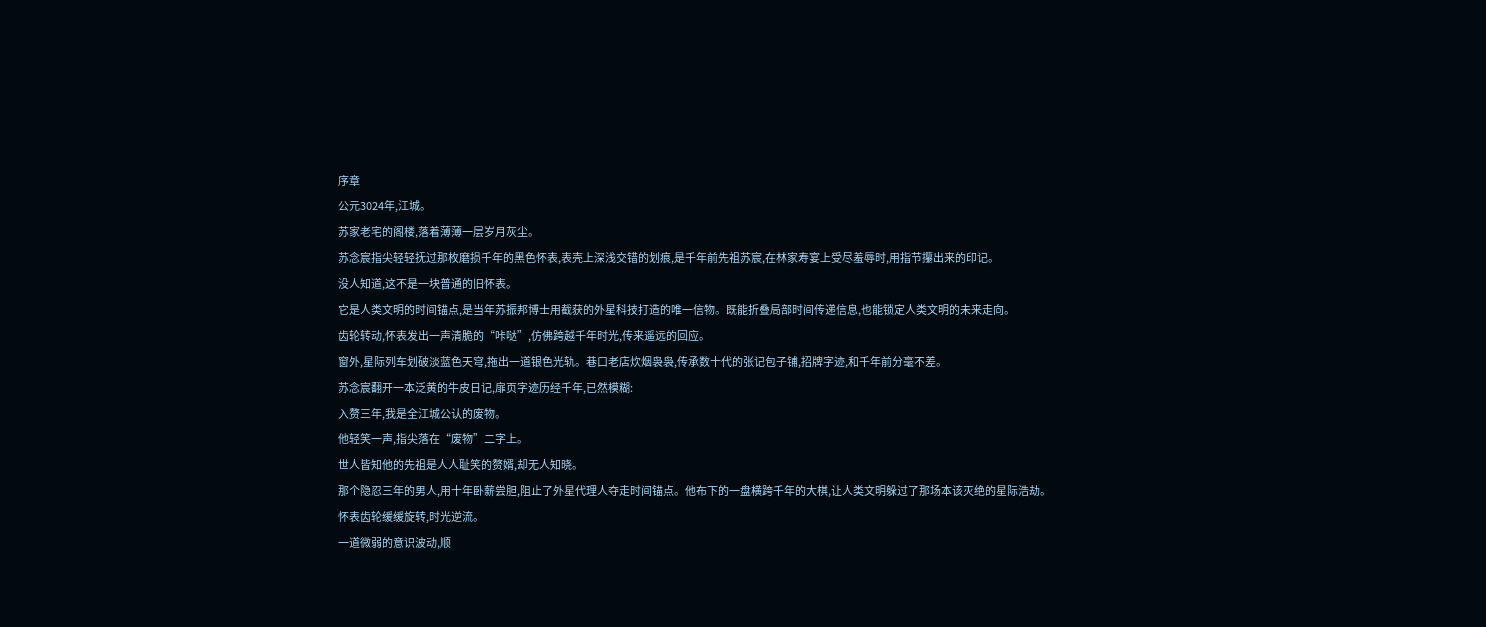序章
公元3024年,江城。
苏家老宅的阁楼,落着薄薄一层岁月灰尘。
苏念宸指尖轻轻抚过那枚磨损千年的黑色怀表,表壳上深浅交错的划痕,是千年前先祖苏宸,在林家寿宴上受尽羞辱时,用指节攥出来的印记。
没人知道,这不是一块普通的旧怀表。
它是人类文明的时间锚点,是当年苏振邦博士用截获的外星科技打造的唯一信物。既能折叠局部时间传递信息,也能锁定人类文明的未来走向。
齿轮转动,怀表发出一声清脆的“咔哒”,仿佛跨越千年时光,传来遥远的回应。
窗外,星际列车划破淡蓝色天穹,拖出一道银色光轨。巷口老店炊烟袅袅,传承数十代的张记包子铺,招牌字迹,和千年前分毫不差。
苏念宸翻开一本泛黄的牛皮日记,扉页字迹历经千年,已然模糊:
入赘三年,我是全江城公认的废物。
他轻笑一声,指尖落在“废物”二字上。
世人皆知他的先祖是人人耻笑的赘婿,却无人知晓。
那个隐忍三年的男人,用十年卧薪尝胆,阻止了外星代理人夺走时间锚点。他布下的一盘横跨千年的大棋,让人类文明躲过了那场本该灭绝的星际浩劫。
怀表齿轮缓缓旋转,时光逆流。
一道微弱的意识波动,顺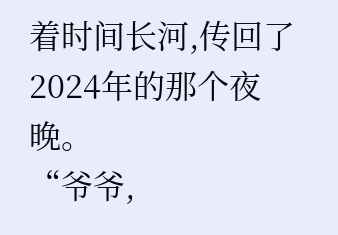着时间长河,传回了2024年的那个夜晚。
“爷爷,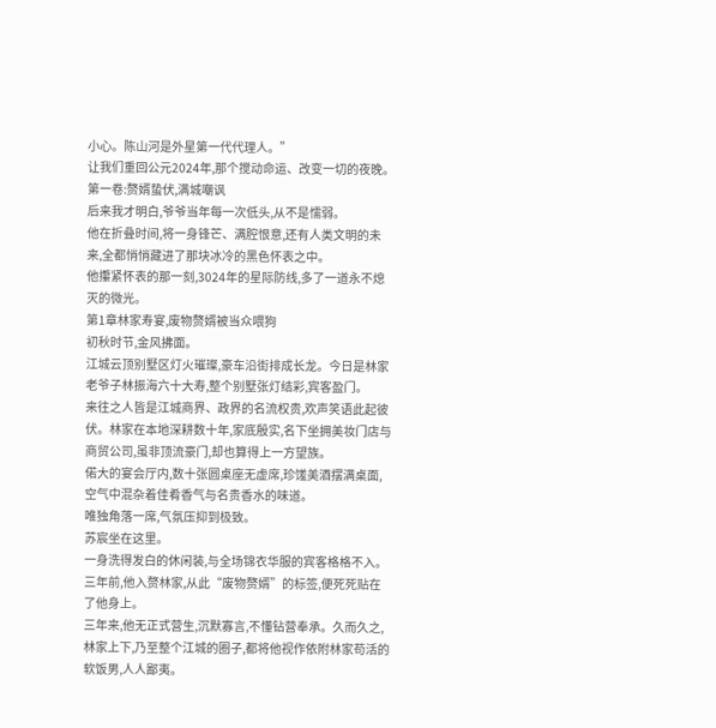小心。陈山河是外星第一代代理人。”
让我们重回公元2024年,那个搅动命运、改变一切的夜晚。
第一卷:赘婿蛰伏,满城嘲讽
后来我才明白,爷爷当年每一次低头,从不是懦弱。
他在折叠时间,将一身锋芒、满腔恨意,还有人类文明的未来,全都悄悄藏进了那块冰冷的黑色怀表之中。
他攥紧怀表的那一刻,3024年的星际防线,多了一道永不熄灭的微光。
第1章林家寿宴,废物赘婿被当众喂狗
初秋时节,金风拂面。
江城云顶别墅区灯火璀璨,豪车沿街排成长龙。今日是林家老爷子林振海六十大寿,整个别墅张灯结彩,宾客盈门。
来往之人皆是江城商界、政界的名流权贵,欢声笑语此起彼伏。林家在本地深耕数十年,家底殷实,名下坐拥美妆门店与商贸公司,虽非顶流豪门,却也算得上一方望族。
偌大的宴会厅内,数十张圆桌座无虚席,珍馐美酒摆满桌面,空气中混杂着佳肴香气与名贵香水的味道。
唯独角落一席,气氛压抑到极致。
苏宸坐在这里。
一身洗得发白的休闲装,与全场锦衣华服的宾客格格不入。三年前,他入赘林家,从此“废物赘婿”的标签,便死死贴在了他身上。
三年来,他无正式营生,沉默寡言,不懂钻营奉承。久而久之,林家上下,乃至整个江城的圈子,都将他视作依附林家苟活的软饭男,人人鄙夷。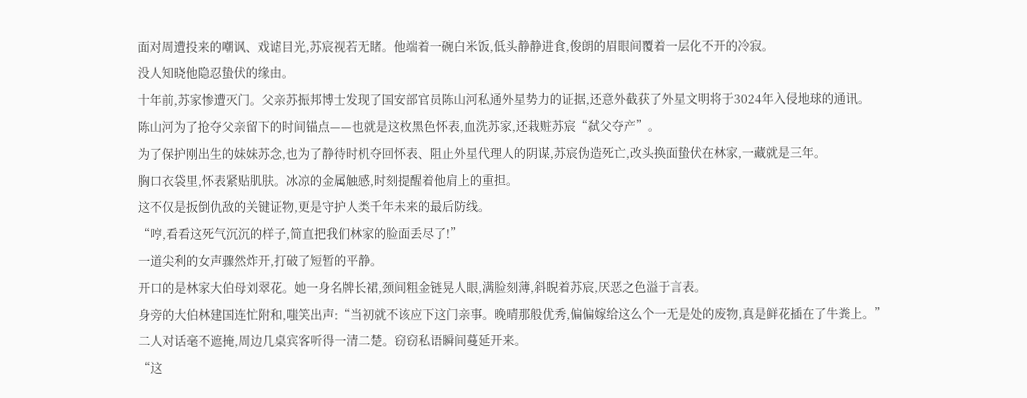面对周遭投来的嘲讽、戏谑目光,苏宸视若无睹。他端着一碗白米饭,低头静静进食,俊朗的眉眼间覆着一层化不开的冷寂。
没人知晓他隐忍蛰伏的缘由。
十年前,苏家惨遭灭门。父亲苏振邦博士发现了国安部官员陈山河私通外星势力的证据,还意外截获了外星文明将于3024年入侵地球的通讯。
陈山河为了抢夺父亲留下的时间锚点——也就是这枚黑色怀表,血洗苏家,还栽赃苏宸“弑父夺产”。
为了保护刚出生的妹妹苏念,也为了静待时机夺回怀表、阻止外星代理人的阴谋,苏宸伪造死亡,改头换面蛰伏在林家,一藏就是三年。
胸口衣袋里,怀表紧贴肌肤。冰凉的金属触感,时刻提醒着他肩上的重担。
这不仅是扳倒仇敌的关键证物,更是守护人类千年未来的最后防线。
“哼,看看这死气沉沉的样子,简直把我们林家的脸面丢尽了!”
一道尖利的女声骤然炸开,打破了短暂的平静。
开口的是林家大伯母刘翠花。她一身名牌长裙,颈间粗金链晃人眼,满脸刻薄,斜睨着苏宸,厌恶之色溢于言表。
身旁的大伯林建国连忙附和,嗤笑出声:“当初就不该应下这门亲事。晚晴那般优秀,偏偏嫁给这么个一无是处的废物,真是鲜花插在了牛粪上。”
二人对话毫不遮掩,周边几桌宾客听得一清二楚。窃窃私语瞬间蔓延开来。
“这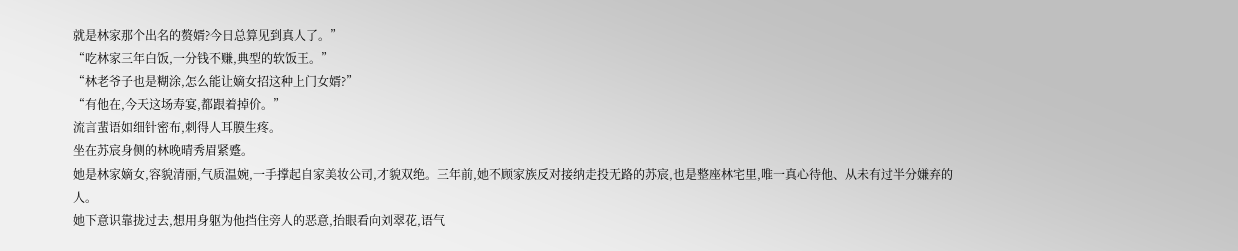就是林家那个出名的赘婿?今日总算见到真人了。”
“吃林家三年白饭,一分钱不赚,典型的软饭王。”
“林老爷子也是糊涂,怎么能让嫡女招这种上门女婿?”
“有他在,今天这场寿宴,都跟着掉价。”
流言蜚语如细针密布,刺得人耳膜生疼。
坐在苏宸身侧的林晚晴秀眉紧蹙。
她是林家嫡女,容貌清丽,气质温婉,一手撑起自家美妆公司,才貌双绝。三年前,她不顾家族反对接纳走投无路的苏宸,也是整座林宅里,唯一真心待他、从未有过半分嫌弃的人。
她下意识靠拢过去,想用身躯为他挡住旁人的恶意,抬眼看向刘翠花,语气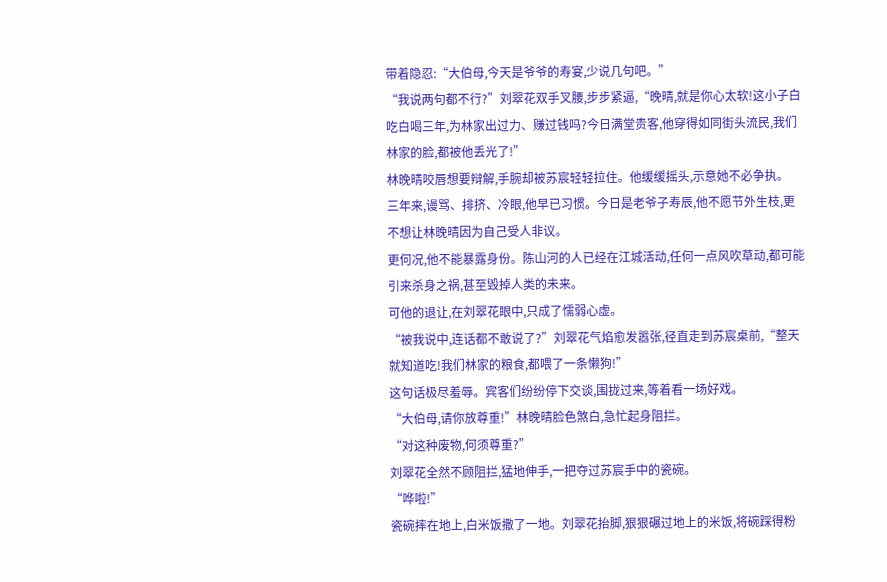带着隐忍:“大伯母,今天是爷爷的寿宴,少说几句吧。”
“我说两句都不行?”刘翠花双手叉腰,步步紧逼,“晚晴,就是你心太软!这小子白吃白喝三年,为林家出过力、赚过钱吗?今日满堂贵客,他穿得如同街头流民,我们林家的脸,都被他丢光了!”
林晚晴咬唇想要辩解,手腕却被苏宸轻轻拉住。他缓缓摇头,示意她不必争执。
三年来,谩骂、排挤、冷眼,他早已习惯。今日是老爷子寿辰,他不愿节外生枝,更不想让林晚晴因为自己受人非议。
更何况,他不能暴露身份。陈山河的人已经在江城活动,任何一点风吹草动,都可能引来杀身之祸,甚至毁掉人类的未来。
可他的退让,在刘翠花眼中,只成了懦弱心虚。
“被我说中,连话都不敢说了?”刘翠花气焰愈发嚣张,径直走到苏宸桌前,“整天就知道吃!我们林家的粮食,都喂了一条懒狗!”
这句话极尽羞辱。宾客们纷纷停下交谈,围拢过来,等着看一场好戏。
“大伯母,请你放尊重!”林晚晴脸色煞白,急忙起身阻拦。
“对这种废物,何须尊重?”
刘翠花全然不顾阻拦,猛地伸手,一把夺过苏宸手中的瓷碗。
“哗啦!”
瓷碗摔在地上,白米饭撒了一地。刘翠花抬脚,狠狠碾过地上的米饭,将碗踩得粉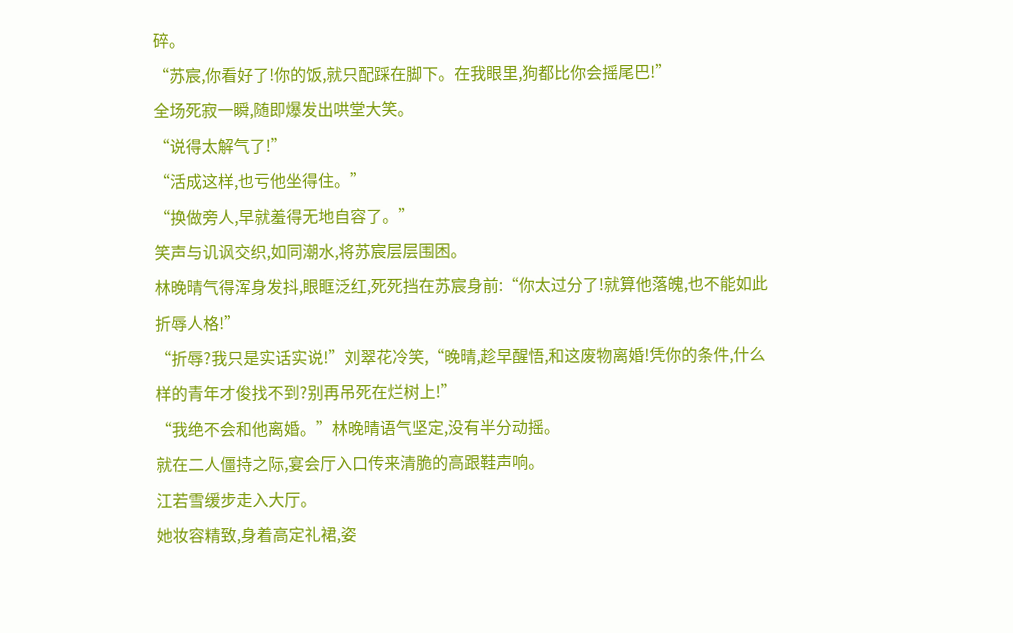碎。
“苏宸,你看好了!你的饭,就只配踩在脚下。在我眼里,狗都比你会摇尾巴!”
全场死寂一瞬,随即爆发出哄堂大笑。
“说得太解气了!”
“活成这样,也亏他坐得住。”
“换做旁人,早就羞得无地自容了。”
笑声与讥讽交织,如同潮水,将苏宸层层围困。
林晚晴气得浑身发抖,眼眶泛红,死死挡在苏宸身前:“你太过分了!就算他落魄,也不能如此折辱人格!”
“折辱?我只是实话实说!”刘翠花冷笑,“晚晴,趁早醒悟,和这废物离婚!凭你的条件,什么样的青年才俊找不到?别再吊死在烂树上!”
“我绝不会和他离婚。”林晚晴语气坚定,没有半分动摇。
就在二人僵持之际,宴会厅入口传来清脆的高跟鞋声响。
江若雪缓步走入大厅。
她妆容精致,身着高定礼裙,姿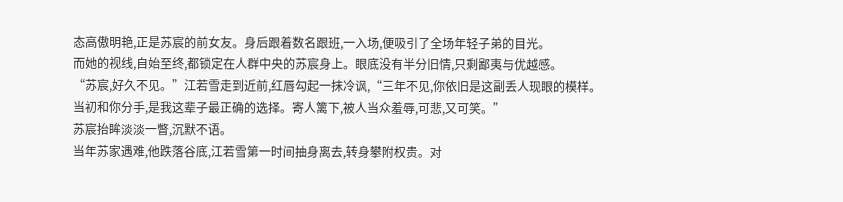态高傲明艳,正是苏宸的前女友。身后跟着数名跟班,一入场,便吸引了全场年轻子弟的目光。
而她的视线,自始至终,都锁定在人群中央的苏宸身上。眼底没有半分旧情,只剩鄙夷与优越感。
“苏宸,好久不见。”江若雪走到近前,红唇勾起一抹冷讽,“三年不见,你依旧是这副丢人现眼的模样。当初和你分手,是我这辈子最正确的选择。寄人篱下,被人当众羞辱,可悲,又可笑。”
苏宸抬眸淡淡一瞥,沉默不语。
当年苏家遇难,他跌落谷底,江若雪第一时间抽身离去,转身攀附权贵。对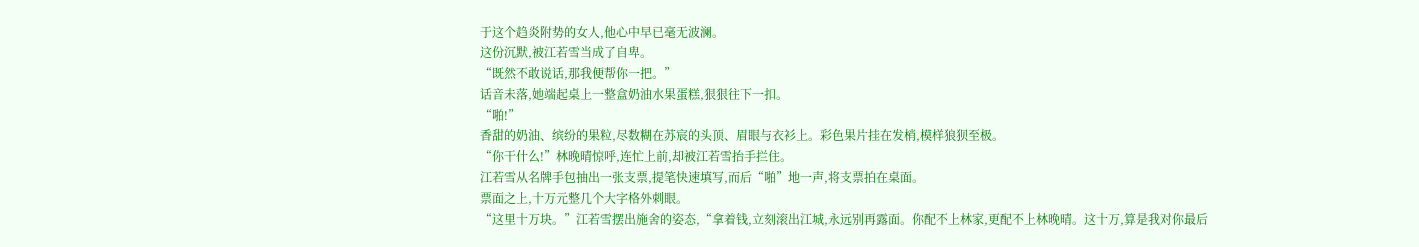于这个趋炎附势的女人,他心中早已毫无波澜。
这份沉默,被江若雪当成了自卑。
“既然不敢说话,那我便帮你一把。”
话音未落,她端起桌上一整盒奶油水果蛋糕,狠狠往下一扣。
“啪!”
香甜的奶油、缤纷的果粒,尽数糊在苏宸的头顶、眉眼与衣衫上。彩色果片挂在发梢,模样狼狈至极。
“你干什么!”林晚晴惊呼,连忙上前,却被江若雪抬手拦住。
江若雪从名牌手包抽出一张支票,提笔快速填写,而后“啪”地一声,将支票拍在桌面。
票面之上,十万元整几个大字格外刺眼。
“这里十万块。”江若雪摆出施舍的姿态,“拿着钱,立刻滚出江城,永远别再露面。你配不上林家,更配不上林晚晴。这十万,算是我对你最后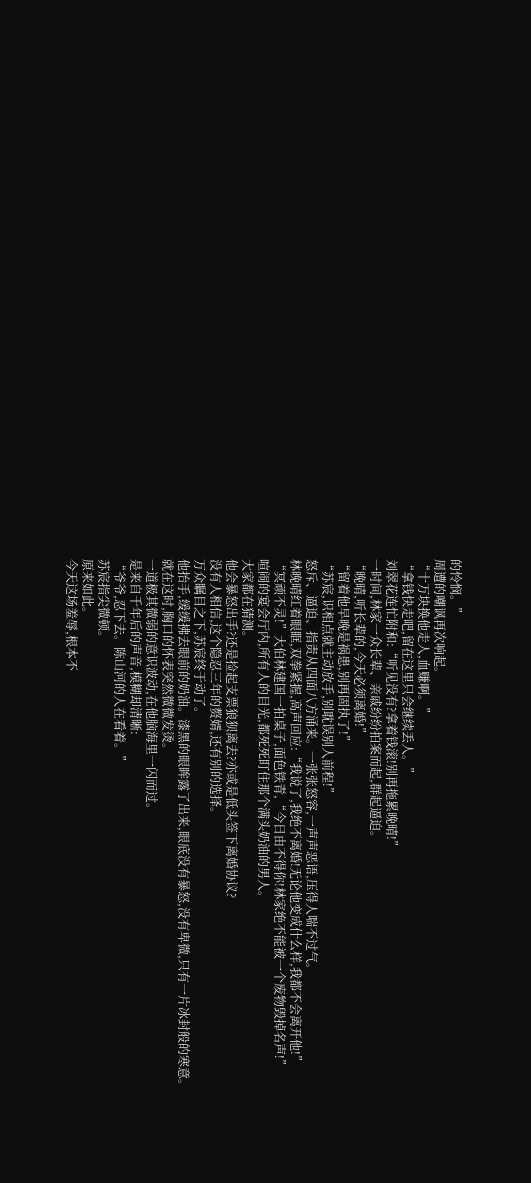的怜悯。”
周遭的嘲讽再次响起。
“十万块换他走人,血赚啊。”
“拿钱快走吧,留在这里只会继续丢人。”
刘翠花连忙附和:“听见没有?拿着钱滚!别再拖累晚晴!”
一时间,林家一众长辈、亲戚纷纷拍案而起,群起逼迫。
“晚晴,听长辈的,今天必须离婚!”
“留着他早晚是祸患,别再固执了!”
“苏宸,识相点就主动放手,别耽误别人前程!”
怒斥、逼迫、指责从四面八方涌来。一张张怒容,一声声恶语,压得人喘不过气。
林晚晴红着眼眶,双拳紧握,高声回应:“我说了,我绝不离婚!无论他变成什么样,我都不会离开他!”
“冥顽不灵!”大伯林建国一拍桌子,面色铁青,“今日由不得你!林家绝不能被一个废物毁掉名声!”
喧闹的宴会厅内,所有人的目光,都死死盯住那个满头奶油的男人。
大家都在猜测。
他会暴怒出手?还是捡起支票狼狈离去?亦或是低头签下离婚协议?
没有人相信,这个隐忍三年的赘婿,还有别的选择。
万众瞩目之下,苏宸终于动了。
他抬手,缓缓拂去眼前的奶油。漆黑的眼眸露了出来,眼底没有暴怒,没有卑微,只有一片冰封般的寒意。
就在这时,胸口的怀表突然微微发烫。
一道极其微弱的意识波动,在他脑海里一闪而过。
是来自千年后的声音,模糊却清晰:
“爷爷,忍下去。陈山河的人在看着。”
苏宸指尖微顿。
原来如此。
今天这场羞辱,根本不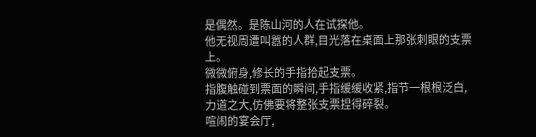是偶然。是陈山河的人在试探他。
他无视周遭叫嚣的人群,目光落在桌面上那张刺眼的支票上。
微微俯身,修长的手指拾起支票。
指腹触碰到票面的瞬间,手指缓缓收紧,指节一根根泛白,力道之大,仿佛要将整张支票捏得碎裂。
喧闹的宴会厅,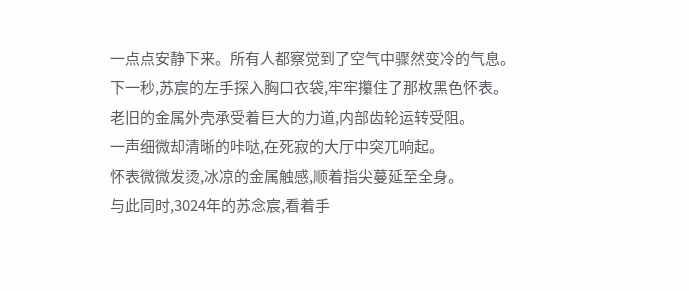一点点安静下来。所有人都察觉到了空气中骤然变冷的气息。
下一秒,苏宸的左手探入胸口衣袋,牢牢攥住了那枚黑色怀表。
老旧的金属外壳承受着巨大的力道,内部齿轮运转受阻。
一声细微却清晰的咔哒,在死寂的大厅中突兀响起。
怀表微微发烫,冰凉的金属触感,顺着指尖蔓延至全身。
与此同时,3024年的苏念宸,看着手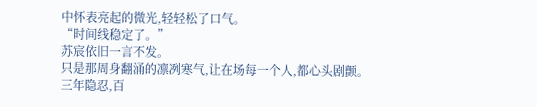中怀表亮起的微光,轻轻松了口气。
“时间线稳定了。”
苏宸依旧一言不发。
只是那周身翻涌的凛冽寒气,让在场每一个人,都心头剧颤。
三年隐忍,百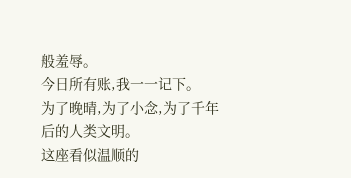般羞辱。
今日所有账,我一一记下。
为了晚晴,为了小念,为了千年后的人类文明。
这座看似温顺的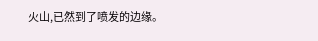火山,已然到了喷发的边缘。